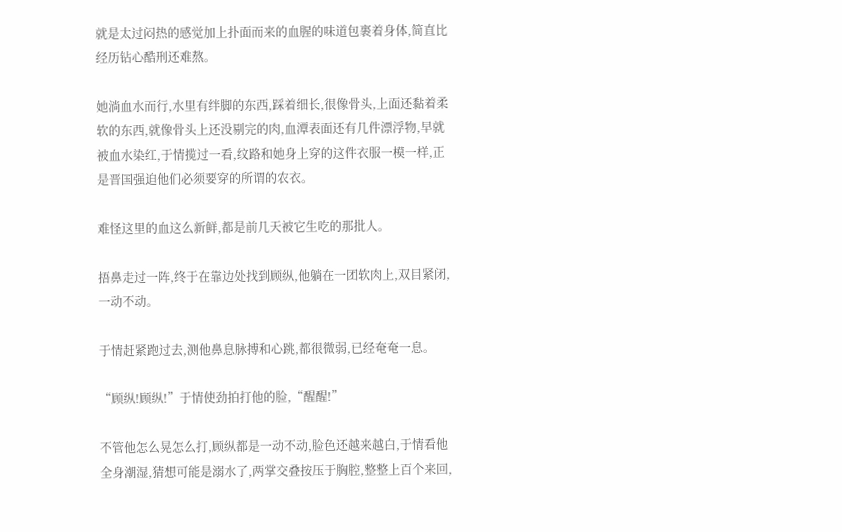就是太过闷热的感觉加上扑面而来的血腥的味道包裹着身体,简直比经历钻心酷刑还难熬。

她淌血水而行,水里有绊脚的东西,踩着细长,很像骨头,上面还黏着柔软的东西,就像骨头上还没剔完的肉,血潭表面还有几件漂浮物,早就被血水染红,于情揽过一看,纹路和她身上穿的这件衣服一模一样,正是晋国强迫他们必须要穿的所谓的农衣。

难怪这里的血这么新鲜,都是前几天被它生吃的那批人。

捂鼻走过一阵,终于在靠边处找到顾纵,他躺在一团软肉上,双目紧闭,一动不动。

于情赶紧跑过去,测他鼻息脉搏和心跳,都很微弱,已经奄奄一息。

“顾纵!顾纵!”于情使劲拍打他的脸,“醒醒!”

不管他怎么晃怎么打,顾纵都是一动不动,脸色还越来越白,于情看他全身潮湿,猜想可能是溺水了,两掌交叠按压于胸腔,整整上百个来回,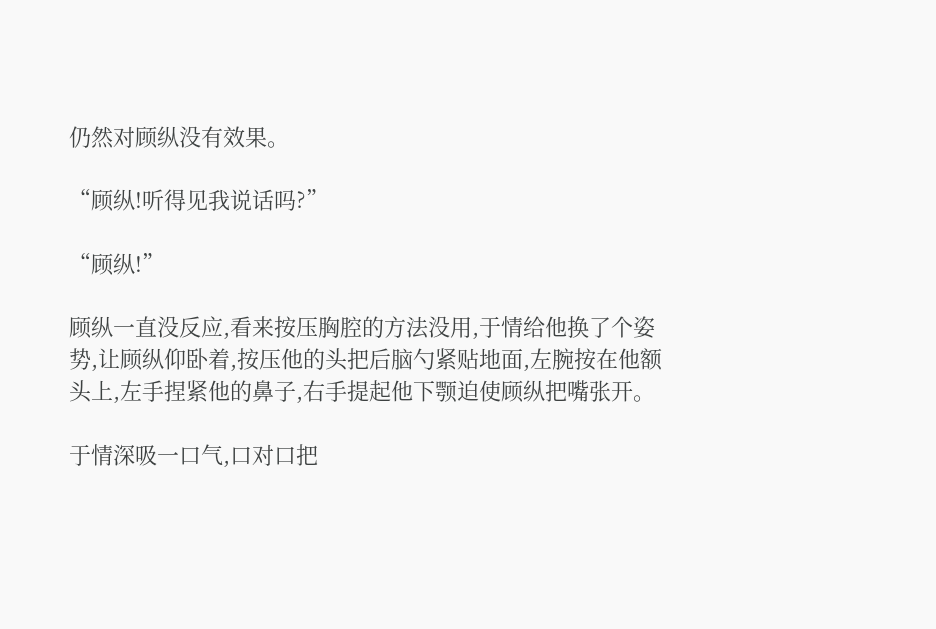仍然对顾纵没有效果。

“顾纵!听得见我说话吗?”

“顾纵!”

顾纵一直没反应,看来按压胸腔的方法没用,于情给他换了个姿势,让顾纵仰卧着,按压他的头把后脑勺紧贴地面,左腕按在他额头上,左手捏紧他的鼻子,右手提起他下颚迫使顾纵把嘴张开。

于情深吸一口气,口对口把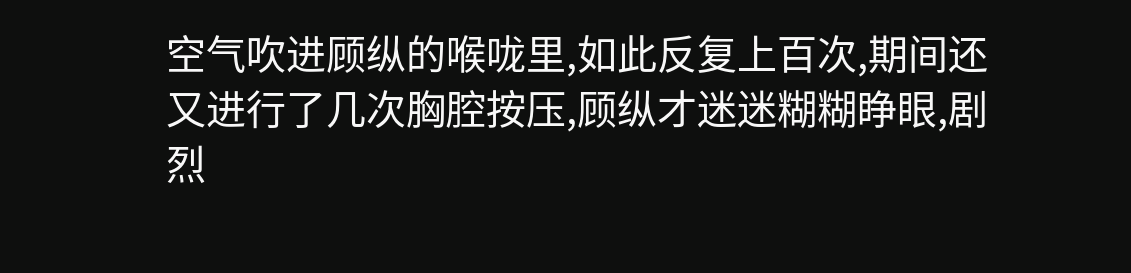空气吹进顾纵的喉咙里,如此反复上百次,期间还又进行了几次胸腔按压,顾纵才迷迷糊糊睁眼,剧烈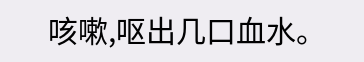咳嗽,呕出几口血水。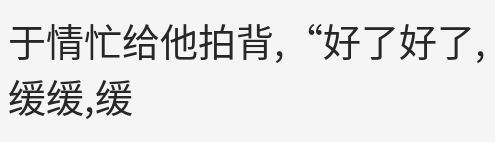于情忙给他拍背,“好了好了,缓缓,缓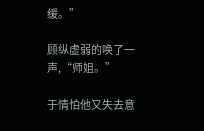缓。”

顾纵虚弱的唤了一声,“师姐。”

于情怕他又失去意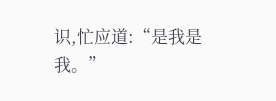识,忙应道:“是我是我。”